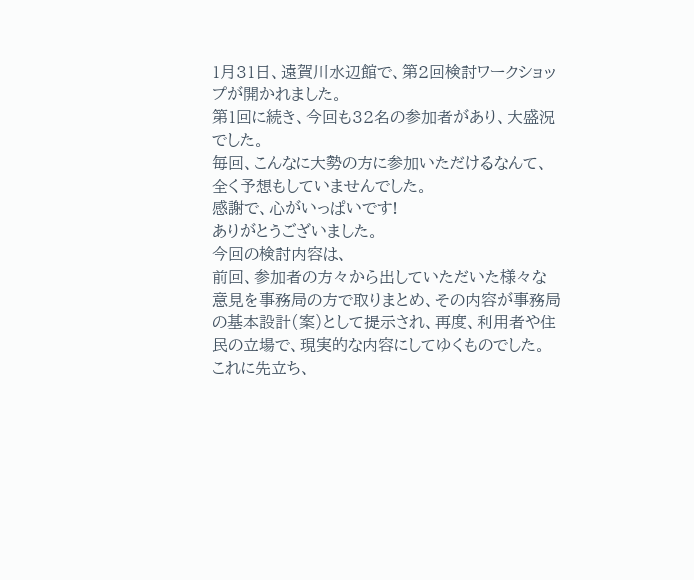1月31日、遠賀川水辺館で、第2回検討ワークショップが開かれました。
第1回に続き、今回も32名の参加者があり、大盛況でした。
毎回、こんなに大勢の方に参加いただけるなんて、全く予想もしていませんでした。
感謝で、心がいっぱいです!
ありがとうございました。
今回の検討内容は、
前回、参加者の方々から出していただいた様々な意見を事務局の方で取りまとめ、その内容が事務局の基本設計(案)として提示され、再度、利用者や住民の立場で、現実的な内容にしてゆくものでした。
これに先立ち、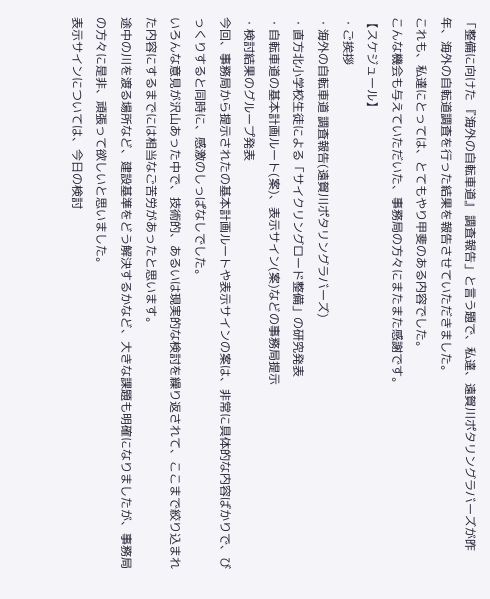「整備に向けた 『海外の自転車道』 調査報告」と言う題で、私達、遠賀川ポタリングラバーズが昨年、海外の自転道調査を行った結果を報告させていただきました。
これも、私達にとっては、とてもやり甲斐のある内容でした。
こんな機会も与えていただいた、事務局の方々にまたまた感謝です。
【スケジュール】
・ご挨拶
・海外の自転車道 調査報告(遠賀川ポタリングラバーズ)
・直方北小学校生徒による「サイクリングロード整備」の研究発表
・自転車道の基本計画ルート(案)、表示サイン(案)などの事務局提示
・検討結果のグループ発表
今回、事務局から提示されたの基本計画ルートや表示サインの案は、非常に具体的な内容ばかりで、びっくりすると同時に、感激のしっぱなしでした。
いろんな意見が沢山あった中で、技術的、あるいは現実的な検討を繰り返されて、ここまで絞り込まれた内容にするまでには相当なご苦労があったと思います。
途中の川を渡る場所など、建設基準をどう解決するかなど、大きな課題も明確になりましたが、事務局の方々に是非、頑張って欲しいと思いました。
表示サインについては、今日の検討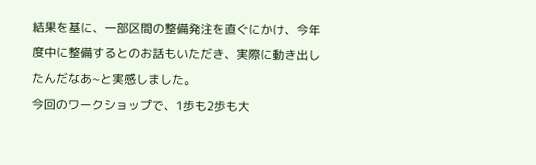結果を基に、一部区間の整備発注を直ぐにかけ、今年度中に整備するとのお話もいただき、実際に動き出したんだなあ~と実感しました。
今回のワークショップで、1歩も2歩も大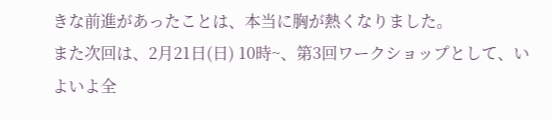きな前進があったことは、本当に胸が熱くなりました。
また次回は、2月21日(日) 10時~、第3回ワークショップとして、いよいよ全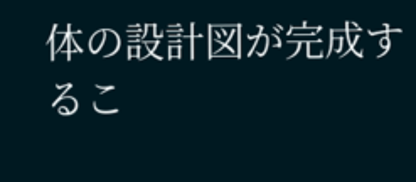体の設計図が完成するこ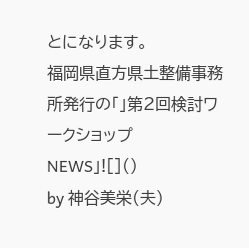とになります。
福岡県直方県土整備事務所発行の「」第2回検討ワークショップ NEWS」![]()
by 神谷美栄(夫)